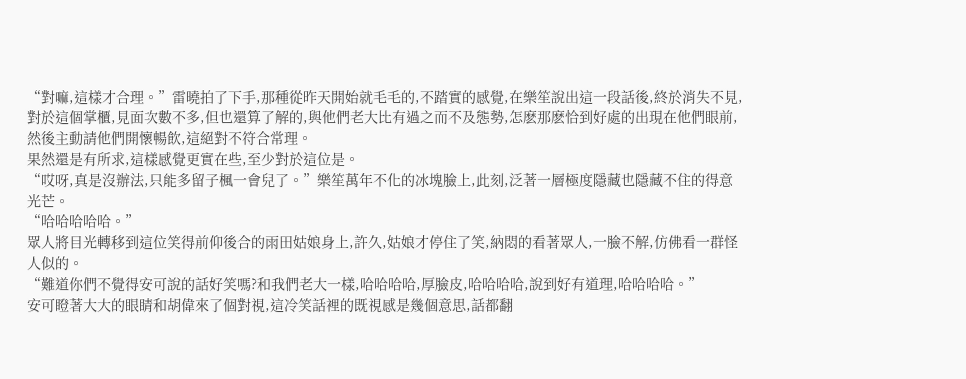“對嘛,這樣才合理。”雷曉拍了下手,那種從昨天開始就毛毛的,不踏實的感覺,在樂笙說出這一段話後,終於消失不見,對於這個掌櫃,見面次數不多,但也還算了解的,與他們老大比有過之而不及態勢,怎麽那麽恰到好處的出現在他們眼前,然後主動請他們開懷暢飲,這絕對不符合常理。
果然還是有所求,這樣感覺更實在些,至少對於這位是。
“哎呀,真是沒辦法,只能多留子楓一會兒了。”樂笙萬年不化的冰塊臉上,此刻,泛著一層極度隱藏也隱藏不住的得意光芒。
“哈哈哈哈哈。”
眾人將目光轉移到這位笑得前仰後合的雨田姑娘身上,許久,姑娘才停住了笑,納悶的看著眾人,一臉不解,仿佛看一群怪人似的。
“難道你們不覺得安可說的話好笑嗎?和我們老大一樣,哈哈哈哈,厚臉皮,哈哈哈哈,說到好有道理,哈哈哈哈。”
安可瞪著大大的眼睛和胡偉來了個對視,這冷笑話裡的既視感是幾個意思,話都翻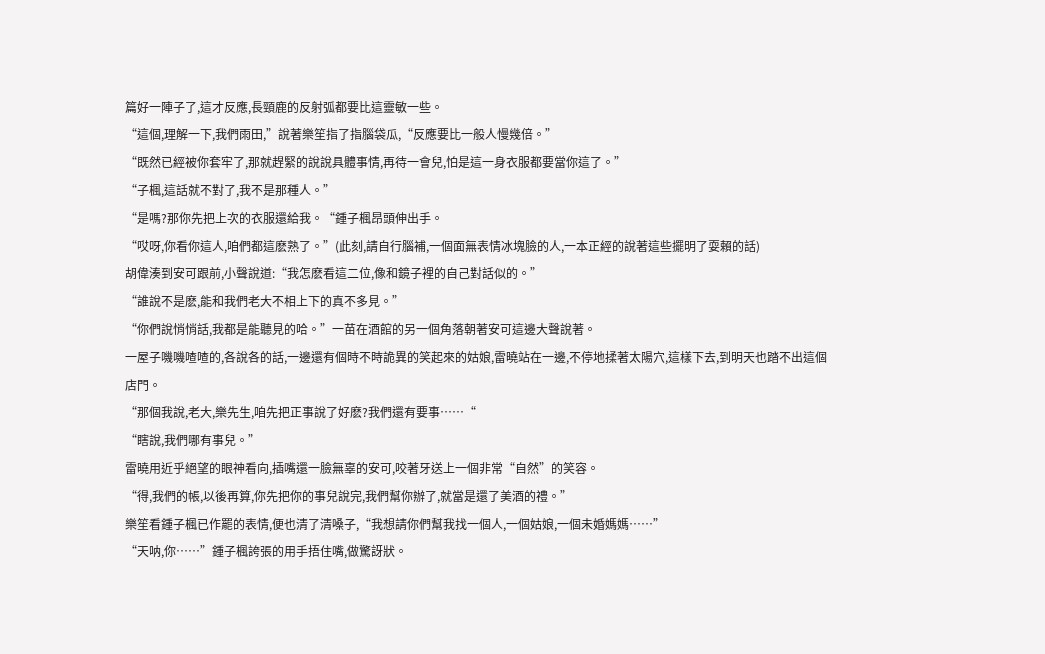篇好一陣子了,這才反應,長頸鹿的反射弧都要比這靈敏一些。
“這個,理解一下,我們雨田,”說著樂笙指了指腦袋瓜,“反應要比一般人慢幾倍。”
“既然已經被你套牢了,那就趕緊的說說具體事情,再待一會兒,怕是這一身衣服都要當你這了。”
“子楓,這話就不對了,我不是那種人。”
“是嗎?那你先把上次的衣服還給我。“鍾子楓昂頭伸出手。
“哎呀,你看你這人,咱們都這麽熟了。”(此刻,請自行腦補,一個面無表情冰塊臉的人,一本正經的說著這些擺明了耍賴的話)
胡偉湊到安可跟前,小聲說道:“我怎麽看這二位,像和鏡子裡的自己對話似的。”
“誰說不是麽,能和我們老大不相上下的真不多見。”
“你們說悄悄話,我都是能聽見的哈。”一苗在酒館的另一個角落朝著安可這邊大聲說著。
一屋子嘰嘰喳喳的,各說各的話,一邊還有個時不時詭異的笑起來的姑娘,雷曉站在一邊,不停地揉著太陽穴,這樣下去,到明天也踏不出這個店門。
“那個我說,老大,樂先生,咱先把正事說了好麽?我們還有要事……“
“瞎說,我們哪有事兒。”
雷曉用近乎絕望的眼神看向,插嘴還一臉無辜的安可,咬著牙送上一個非常“自然”的笑容。
“得,我們的帳,以後再算,你先把你的事兒說完,我們幫你辦了,就當是還了美酒的禮。”
樂笙看鍾子楓已作罷的表情,便也清了清嗓子,“我想請你們幫我找一個人,一個姑娘,一個未婚媽媽……”
“天呐,你……”鍾子楓誇張的用手捂住嘴,做驚訝狀。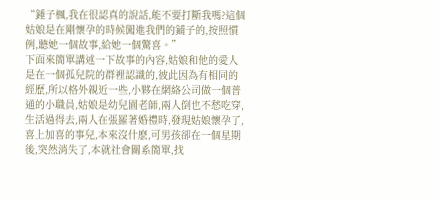“鍾子楓,我在很認真的說話,能不要打斷我嗎?這個姑娘是在剛懷孕的時候闖進我們的鋪子的,按照慣例,聽她一個故事,給她一個驚喜。”
下面來簡單講述一下故事的內容,姑娘和他的愛人是在一個孤兒院的群裡認識的,彼此因為有相同的經歷,所以格外親近一些,小夥在網絡公司做一個普通的小職員,姑娘是幼兒園老師,兩人倒也不愁吃穿,生活過得去,兩人在張羅著婚禮時,發現姑娘懷孕了,喜上加喜的事兒,本來沒什麽,可男孩卻在一個星期後,突然消失了,本就社會關系簡單,找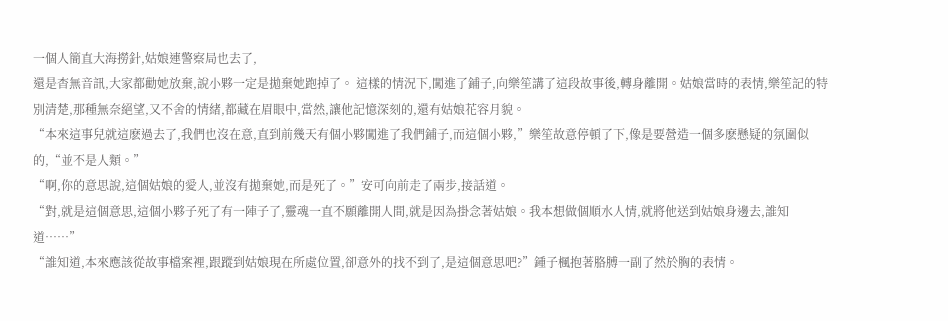一個人簡直大海撈針,姑娘連警察局也去了,
還是杳無音訊,大家都勸她放棄,說小夥一定是拋棄她跑掉了。 這樣的情況下,闖進了鋪子,向樂笙講了這段故事後,轉身離開。姑娘當時的表情,樂笙記的特別清楚,那種無奈絕望,又不舍的情緒,都藏在眉眼中,當然,讓他記憶深刻的,還有姑娘花容月貌。
“本來這事兒就這麽過去了,我們也沒在意,直到前幾天有個小夥闖進了我們鋪子,而這個小夥,”樂笙故意停頓了下,像是要營造一個多麽懸疑的氛圍似的,“並不是人類。”
“啊,你的意思說,這個姑娘的愛人,並沒有拋棄她,而是死了。”安可向前走了兩步,接話道。
“對,就是這個意思,這個小夥子死了有一陣子了,靈魂一直不願離開人間,就是因為掛念著姑娘。我本想做個順水人情,就將他送到姑娘身邊去,誰知道……”
“誰知道,本來應該從故事檔案裡,跟蹤到姑娘現在所處位置,卻意外的找不到了,是這個意思吧?”鍾子楓抱著胳膊一副了然於胸的表情。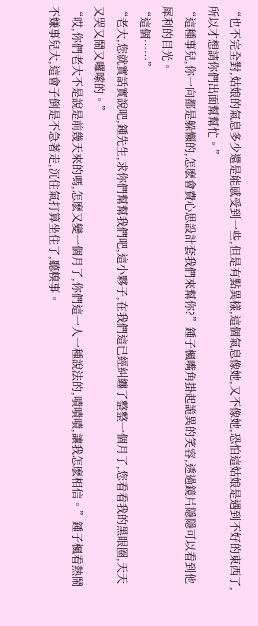“也不完全對,姑娘的氣息多少還是能感受到一些,但是有點異樣,這個氣息像她,又不像她,恐怕這姑娘是遇到不好的東西了,所以才想請你們出面幫幫忙。”
“這種事兒,你一向都是躲懶的,怎麽會費心思設計套我們來幫你?”鍾子楓嘴角掛起詭異的笑容,透過鏡片隱隱可以看到他犀利的目光。
“這個……”
“老大,您就實話實說吧,鍾先生,求你們幫幫我們吧,這小夥子,在我們這已經糾纏了整整一個月了,您看看我的黑眼圈,天天又哭又鬧又囉嗦的。”
“哎,你們老大不是說是前幾天來的嗎,怎麽又變一個月了,你們這一人一種說法的,嘖嘖嘖,讓我怎麽相信。”鍾子楓看熱鬧不嫌事兒大,這會子倒是不急著走,沉住氣打算坐住了,聽糗事。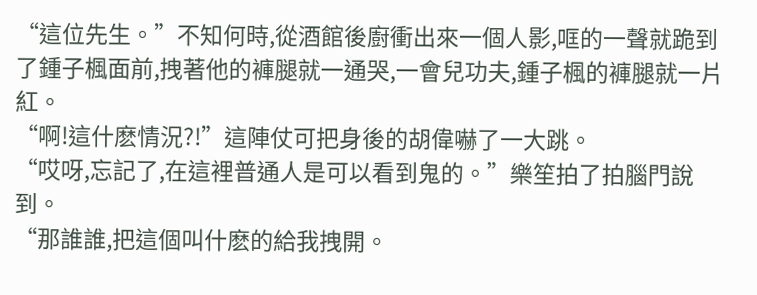“這位先生。”不知何時,從酒館後廚衝出來一個人影,哐的一聲就跪到了鍾子楓面前,拽著他的褲腿就一通哭,一會兒功夫,鍾子楓的褲腿就一片紅。
“啊!這什麽情況?!”這陣仗可把身後的胡偉嚇了一大跳。
“哎呀,忘記了,在這裡普通人是可以看到鬼的。”樂笙拍了拍腦門說到。
“那誰誰,把這個叫什麽的給我拽開。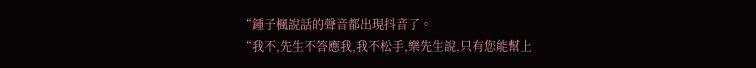“鍾子楓說話的聲音都出現抖音了。
“我不,先生不答應我,我不松手,樂先生說,只有您能幫上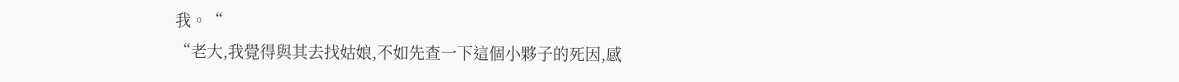我。“
“老大,我覺得與其去找姑娘,不如先查一下這個小夥子的死因,感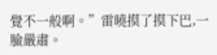覺不一般啊。”雷曉摸了摸下巴,一臉嚴肅。